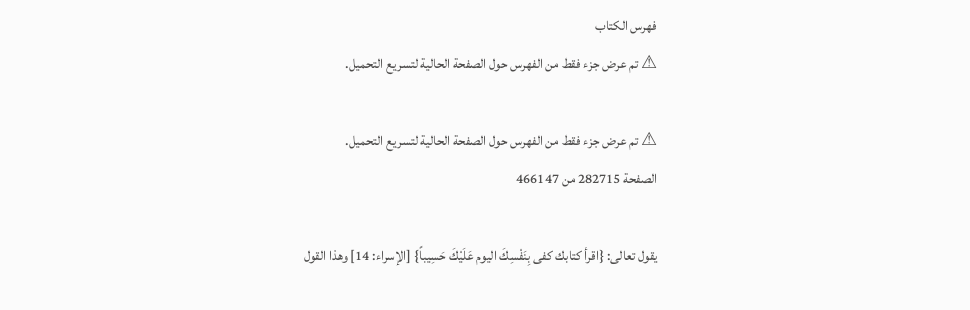فهرس الكتاب
⚠ تم عرض جزء فقط من الفهرس حول الصفحة الحالية لتسريع التحميل.

⚠ تم عرض جزء فقط من الفهرس حول الصفحة الحالية لتسريع التحميل.
الصفحة 282715 من 466147

يقول تعالى: {اقرأ كتابك كفى بِنَفْسِكَ اليوم عَلَيْكَ حَسِيباً} [الإسراء: 14] وهذا القول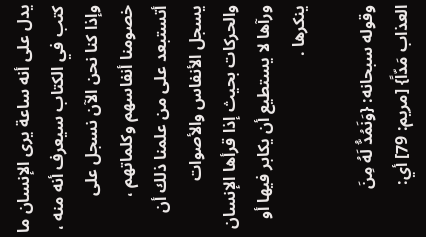يدل على أنه ساعة يرى الإنسان ما كتب في الكتاب سيعرف أنه منه ، وإذا كنا نحن الآن نسجل على خصومنا أنفاسهم وكلماتهم ، أتستبعد على من علمنا ذلك أن يسجل الأنفاس والأصوات والحركات بحيث إذا قرأها الإنسان ورآها لا يستطيع أن يكابر فيها أو ينكرها .

وقوله سبحانه: {وَنَمُدُّ لَهُ مِنَ العذاب مَدّاً} [مريم: 79] أي: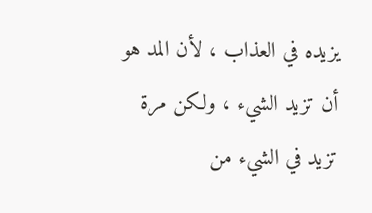يزيده في العذاب ، لأن المد هو أن تزيد الشيء ، ولكن مرة تزيد في الشيء من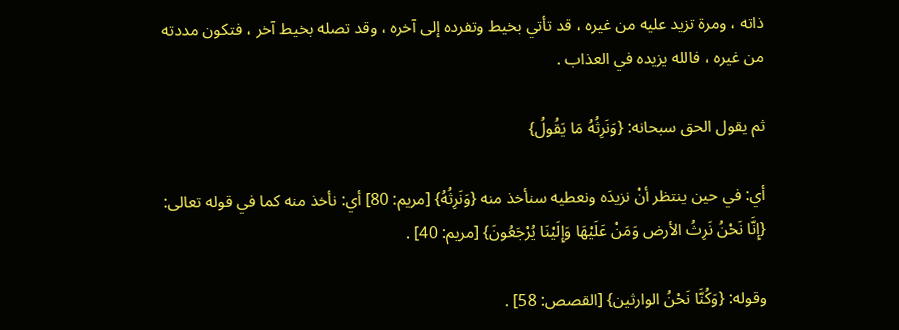ذاته ، ومرة تزيد عليه من غيره ، قد تأتي بخيط وتفرده إلى آخره ، وقد تصله بخيط آخر ، فتكون مددته من غيره ، فالله يزيده في العذاب .

ثم يقول الحق سبحانه: {وَنَرِثُهُ مَا يَقُولُ}

أي: في حين ينتظر أنْ نزيدَه ونعطيه سنأخذ منه {وَنَرِثُهُ} [مريم: 80] أي: نأخذ منه كما في قوله تعالى: {إِنَّا نَحْنُ نَرِثُ الأرض وَمَنْ عَلَيْهَا وَإِلَيْنَا يُرْجَعُونَ} [مريم: 40] .

وقوله: {وَكُنَّا نَحْنُ الوارثين} [القصص: 58] .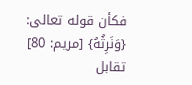فكأن قوله تعالى: {وَنَرِثُهُ} [مريم: 80] تقابل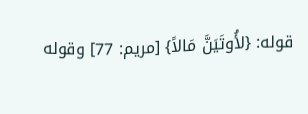قوله: {لأُوتَيَنَّ مَالاً} [مريم: 77] وقوله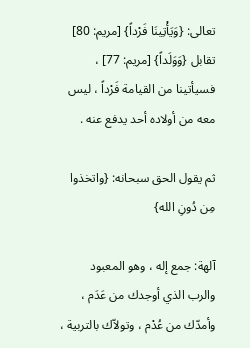تعالى: {وَيَأْتِينَا فَرْداً} [مريم: 80] تقابل {وَوَلَداً} [مريم: 77] ، فسيأتينا من القيامة فَرْداً ، ليس معه من أولاده أحد يدفع عنه .

ثم يقول الحق سبحانه: {واتخذوا مِن دُونِ الله}

آلهة: جمع إله ، وهو المعبود والرب الذي أوجدك من عَدَم ، وأمدّك من عُدْم ، وتولاّك بالتربية ،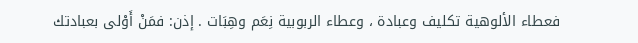فعطاء الألوهية تكليف وعبادة ، وعطاء الربوبية نِعَم وهِبَات . إذن: فمَنْ أَوْلى بعبادتك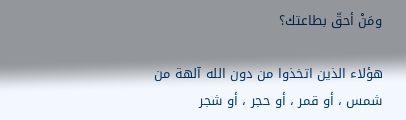ومَنْ أحقّ بطاعتك؟

هؤلاء الذين اتخذوا من دون الله آلهة من شمس ، أو قمر ، أو حجر ، أو شجر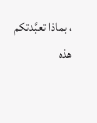، بماذا تعبَّدتكم هذه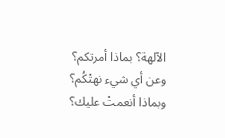الآلهة؟ بماذا أمرتكم؟ وعن أي شيء نهتْكُم؟ وبماذا أنعمتْ عليك؟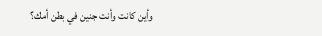وأين كانت وأنت جنين في بطن أمك؟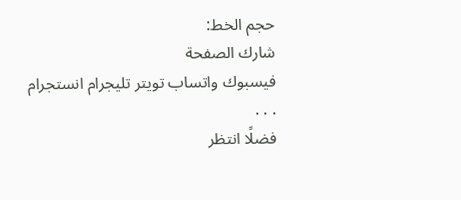حجم الخط:
شارك الصفحة
فيسبوك واتساب تويتر تليجرام انستجرام
. . .
فضلًا انتظر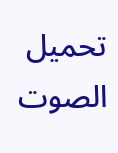تحميل الصوت